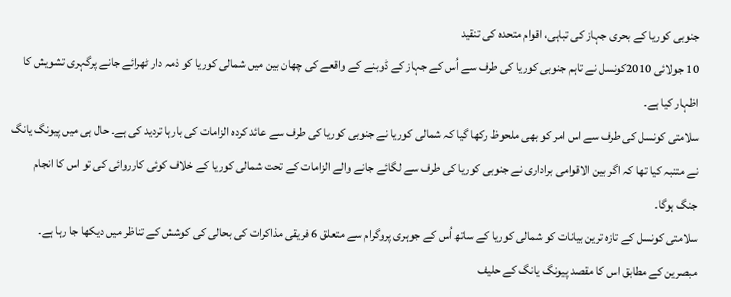جنوبی کوریا کے بحری جہاز کی تباہی، اقوام متحدہ کی تنقید
10 جولائی 2010کونسل نے تاہم جنوبی کوریا کی طرف سے اُس کے جہاز کے ڈوبنے کے واقعے کی چھان بین میں شمالی کوریا کو ذمہ دار ٹھرائے جانے پرگہری تشویش کا اظہار کیا ہے۔
سلامتی کونسل کی طرف سے اس امر کو بھی ملحوظ رکھا گیا کہ شمالی کوریا نے جنوبی کوریا کی طرف سے عائد کردہ الزامات کی بارہا تردید کی ہے۔ حال ہی میں پیونگ یانگ نے متنبہ کیا تھا کہ اگر بین الاقوامی براداری نے جنوبی کوریا کی طرف سے لگائے جانے والے الزامات کے تحت شمالی کوریا کے خلاف کوئی کارروائی کی تو اس کا انجام جنگ ہوگا۔
سلامتی کونسل کے تازہ ترین بیانات کو شمالی کوریا کے ساتھ اُس کے جوہری پروگرام سے متعلق 6 فریقی مذاکرات کی بحالی کی کوشش کے تناظر میں دیکھا جا رہا ہے۔ مبصرین کے مطابق اس کا مقصد پیونگ یانگ کے حلیف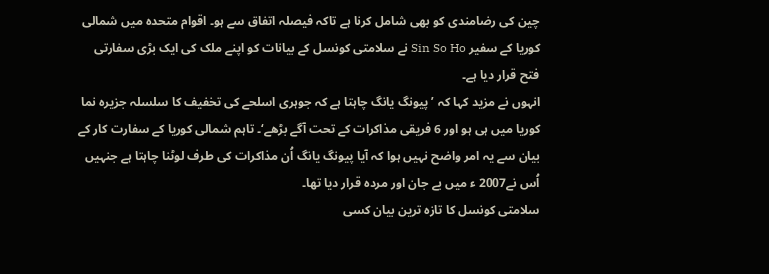چین کی رضامندی کو بھی شامل کرنا ہے تاکہ فیصلہ اتفاق سے ہو۔ اقوام متحدہ میں شمالی کوریا کے سفیر Sin So Ho نے سلامتی کونسل کے بیانات کو اپنے ملک کی ایک بڑی سفارتی فتح قرار دیا ہے۔
انہوں نے مزید کہا کہ ’ پیونگ یانگ چاہتا ہے کہ جوہری اسلحے کی تخفیف کا سلسلہ جزیرہ نما کوریا میں ہی ہو اور 6 فریقی مذاکرات کے تحت آگے بڑھے‘۔ تاہم شمالی کوریا کے سفارت کار کے بیان سے یہ امر واضح نہیں ہوا کہ آیا پیونگ یانگ اُن مذاکرات کی طرف لوٹنا چاہتا ہے جنہیں اُس نے2007 ء میں بے جان اور مردہ قرار دیا تھا۔
سلامتی کونسل کا تازہ ترین بیان کسی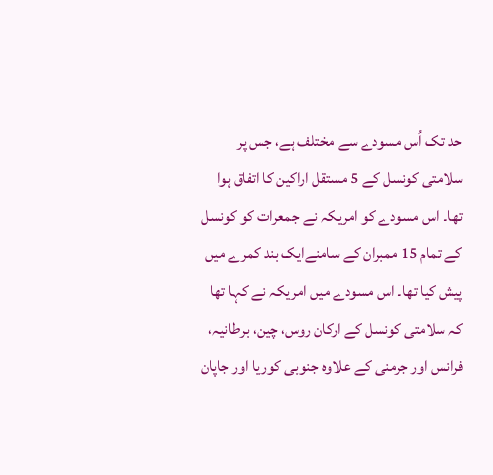حد تک اُس مسودے سے مختلف ہے، جس پر سلامتی کونسل کے 5 مستقل اراکین کا اتفاق ہوا تھا۔ اس مسودے کو امریکہ نے جمعرات کو کونسل کے تمام 15 ممبران کے سامنےایک بند کمرے میں پیش کیا تھا۔ اس مسودے میں امریکہ نے کہا تھا کہ سلامتی کونسل کے ارکان روس، چین، برطانیہ، فرانس اور جرمنی کے علاوہ جنوبی کوریا اور جاپان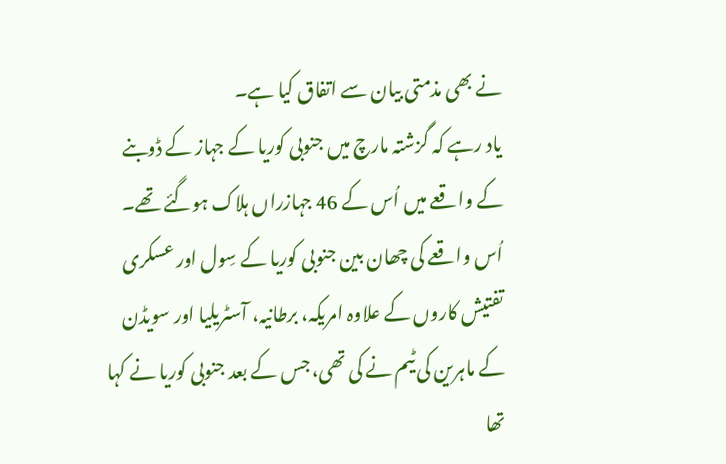نے بھی مذمتی بیان سے اتفاق کیا ہے۔
یاد رہے کہ گزشتہ مارچ میں جنوبی کوریا کے جہاز کے ڈوبنے کے واقعے میں اُس کے 46 جہازراں ہلاک ہوگئے تھے۔ اُس واقعے کی چھان بین جنوبی کوریا کے سِول اور عسکری تفتیش کاروں کے علاوہ امریکہ، برطانیہ، آسٹریلیا اور سویڈن کے ماہرین کی ٹیم نے کی تھی، جس کے بعد جنوبی کوریا نے کہا تھا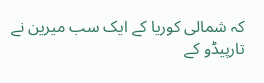کہ شمالی کوریا کے ایک سب میرین نے تارپیڈو کے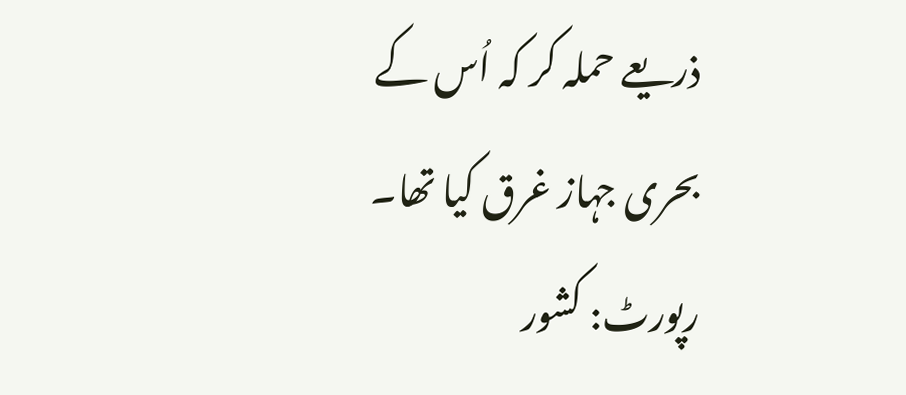ذریعے حملہ کر کہ اُس کے بحری جہاز غرق کیا تھا۔
رپورٹ: کشور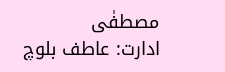مصطفٰی
ادارت: عاطف بلوچ